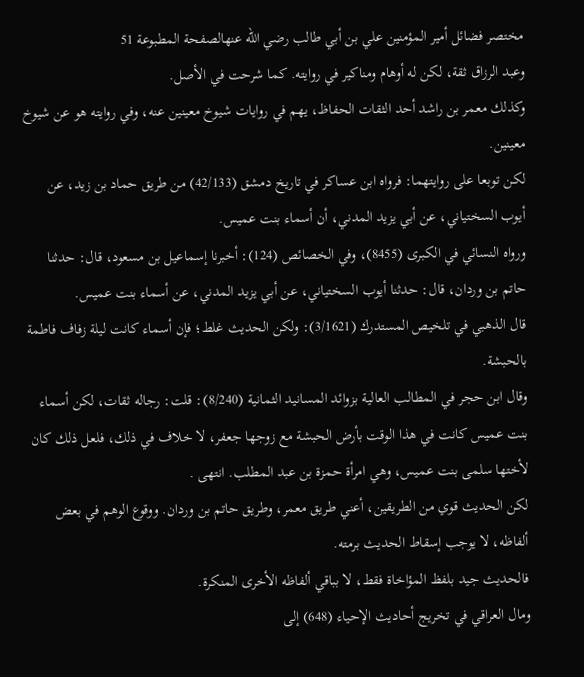مختصر فضائل أمير المؤمنين علي بن أبي طالب رضي الله عنهالصفحة المطبوعة 51
وعبد الرزاق ثقة، لكن له أوهام ومناكير في روايته. كما شرحت في الأصل.
وكذلك معمر بن راشد أحد الثقات الحفاظ، يهم في روايات شيوخ معينين عنه، وفي روايته هو عن شيوخ معينين.
لكن توبعا على روايتهما: فرواه ابن عساكر في تاريخ دمشق (42/133) من طريق حماد بن زيد، عن أيوب السختياني، عن أبي يزيد المدني، أن أسماء بنت عميس.
ورواه النسائي في الكبرى (8455)، وفي الخصائص (124): أخبرنا إسماعيل بن مسعود، قال: حدثنا حاتم بن وردان، قال: حدثنا أيوب السختياني، عن أبي يزيد المدني، عن أسماء بنت عميس.
قال الذهبي في تلخيص المستدرك (3/1621): ولكن الحديث غلط؛ فإن أسماء كانت ليلة زفاف فاطمة بالحبشة.
وقال ابن حجر في المطالب العالية بزوائد المسانيد الثمانية (8/240): قلت: رجاله ثقات، لكن أسماء بنت عميس كانت في هذا الوقت بأرض الحبشة مع زوجها جعفر، لا خلاف في ذلك، فلعل ذلك كان لأختها سلمى بنت عميس، وهي امرأة حمزة بن عبد المطلب. انتهى .
لكن الحديث قوي من الطريقين، أعني طريق معمر، وطريق حاتم بن وردان. ووقوع الوهم في بعض ألفاظه، لا يوجب إسقاط الحديث برمته.
فالحديث جيد بلفظ المؤاخاة فقط، لا بباقي ألفاظه الأخرى المنكرة.
ومال العراقي في تخريج أحاديث الإحياء (648) إلى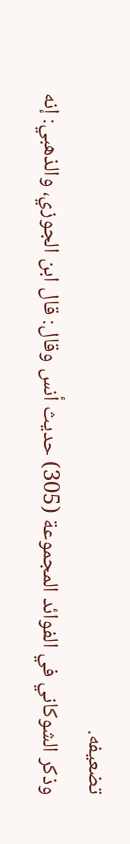تضعيفه.
وذكر الشوكاني في الفوائد المجموعة (305) حديث أنس وقال: قال ابن الجوزي، والذهبي: إنه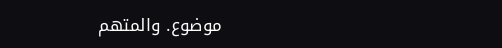موضوع. والمتهم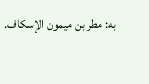به: مطر بن ميمون الإسكاف.